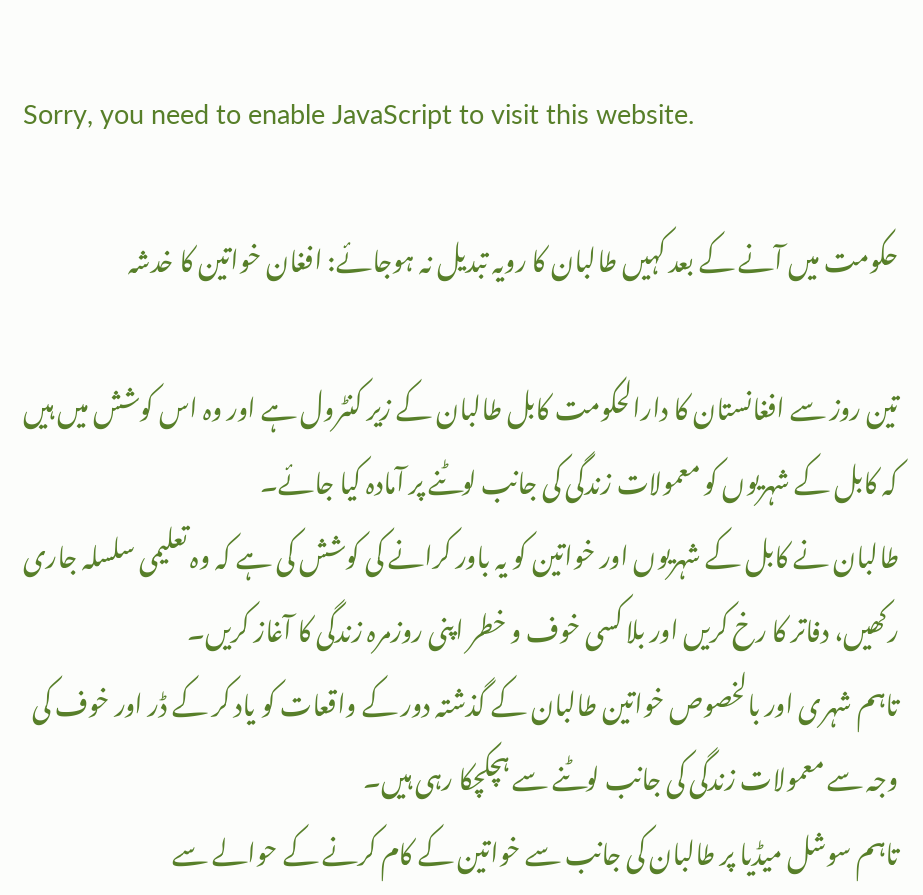Sorry, you need to enable JavaScript to visit this website.

حکومت میں آنے کے بعد کہیں طالبان کا رویہ تبدیل نہ ہوجائے: افغان خواتین کا خدشہ

تین روز سے افغانستان کا دارالحکومت کابل طالبان کے زیر کنٹرول ہے اور وہ اس کوشش میں ہیں کہ کابل کے شہریوں کو معمولات زندگی کی جانب لوٹنے پر آمادہ کیا جائے۔
طالبان نے کابل کے شہریوں اور خواتین کو یہ باور کرانے کی کوشش کی ہے کہ وہ تعلیمی سلسلہ جاری رکھیں، دفاتر کا رخ کریں اور بلا کسی خوف و خطر اپنی روزمرہ زندگی کا آغاز کریں۔
تاہم شہری اور بالخصوص خواتین طالبان کے گذشتہ دور کے واقعات کو یاد کر کے ڈر اور خوف کی وجہ سے معمولات زندگی کی جانب لوٹنے سے ہچکچکا رہی ہیں۔
تاہم سوشل میڈیا پر طالبان کی جانب سے خواتین کے کام کرنے کے حوالے سے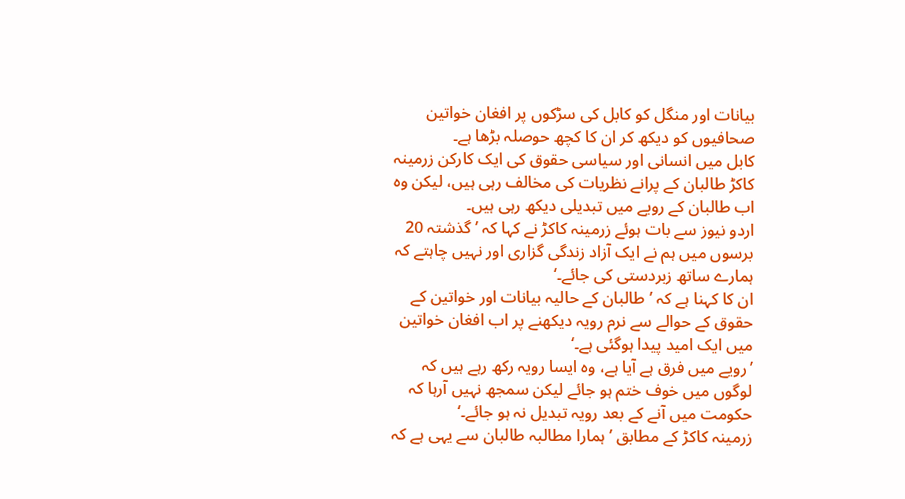بیانات اور منگل کو کابل کی سڑکوں پر افغان خواتین صحافیوں کو دیکھ کر ان کا کچھ حوصلہ بڑھا ہے۔
کابل میں انسانی اور سیاسی حقوق کی ایک کارکن زرمینہ کاکڑ طالبان کے پرانے نظریات کی مخالف رہی ہیں، لیکن وہ اب طالبان کے رویے میں تبدیلی دیکھ رہی ہیں۔
اردو نیوز سے بات ہوئے زرمینہ کاکڑ نے کہا کہ ’گذشتہ 20 برسوں میں ہم نے ایک آزاد زندگی گزاری اور نہیں چاہتے کہ ہمارے ساتھ زبردستی کی جائے۔‘
ان کا کہنا ہے کہ ’طالبان کے حالیہ بیانات اور خواتین کے حقوق کے حوالے سے نرم رویہ دیکھنے پر اب افغان خواتین میں ایک امید پیدا ہوگئی ہے۔‘
’رویے میں فرق ہے آیا ہے، وہ ایسا رویہ رکھ رہے ہیں کہ لوگوں میں خوف ختم ہو جائے لیکن سمجھ نہیں آرہا کہ حکومت میں آنے کے بعد رویہ تبدیل نہ ہو جائے۔‘
زرمینہ کاکڑ کے مطابق ’ہمارا مطالبہ طالبان سے یہی ہے کہ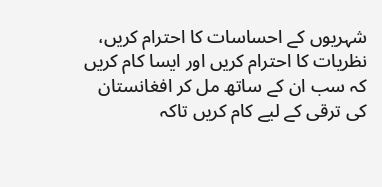شہریوں کے احساسات کا احترام کریں، نظریات کا احترام کریں اور ایسا کام کریں کہ سب ان کے ساتھ مل کر افغانستان کی ترقی کے لیے کام کریں تاکہ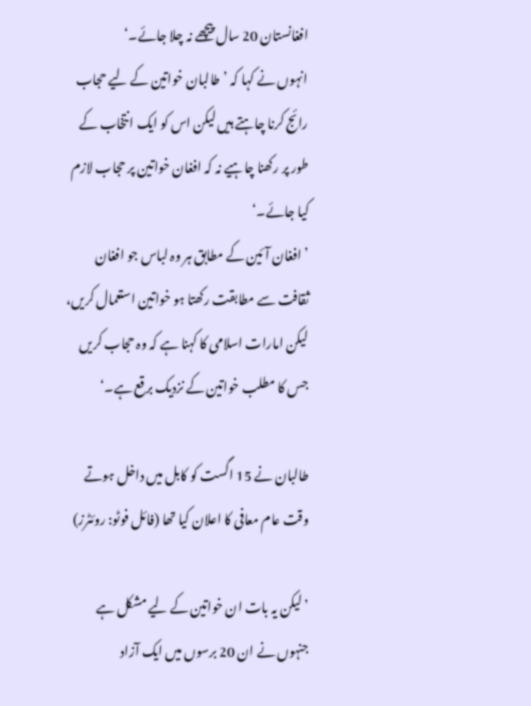افغانستان 20 سال پیچھے نہ چلا جائے۔‘
انہوں نے کہا کہ ’طالبان خواتین کے لیے حجاب رائج کرنا چاہتے ہیں لیکن اس کو ایک انتخاب کے طور پر رکھنا چاہیے نہ کہ افغان خواتین پر حجاب لازم کیا جائے۔‘
’افغان آئین کے مطابق ہر وہ لباس جو افغان ثقافت سے مطابقت رکھتا ہو خواتین استعمال کریں، لیکن امارات اسلامی کا کہنا ہے کہ وہ حجاب کریں جس کا مطلب خواتین کے نزدیک برقع ہے۔‘

طالبان نے 15 اگست کو کابل میں داخل ہوتے وقت عام معافی کا اعلان کیا تھا (فائل فوٹو: روئٹرز)

’لیکن یہ بات ان خواتین کے لیے مشکل ہے جنہوں نے ان 20 برسوں میں ایک آزاد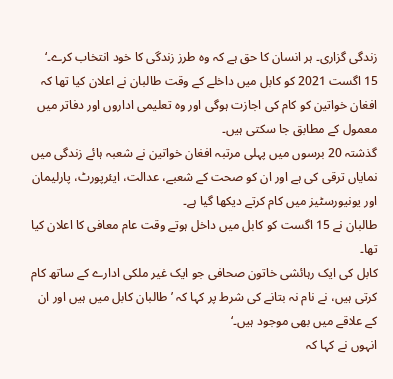زندگی گزاری۔ ہر انسان کا حق ہے کہ وہ طرز زندگی کا خود انتخاب کرے۔‘
15 اگست 2021 کو کابل میں داخلے کے وقت طالبان نے اعلان کیا تھا کہ افغان خواتین کو کام کی اجازت ہوگی اور وہ تعلیمی اداروں اور دفاتر میں معمول کے مطابق جا سکتی ہیں۔
گذشتہ 20 برسوں میں پہلی مرتبہ افغان خواتین نے شعبہ ہائے زندگی میں نمایاں ترقی کی ہے اور ان کو صحت کے شعبے، عدالت، ایئرپورٹ، پارلیمان اور یونیورسٹیز میں کام کرتے دیکھا گیا ہے۔
طالبان نے 15 اگست کو کابل میں داخل ہوتے وقت عام معافی کا اعلان کیا تھا۔
کابل کی ایک رہائشی خاتون صحافی جو ایک غیر ملکی ادارے کے ساتھ کام کرتی ہیں، نے نام نہ بتانے کی شرط پر کہا کہ ’طالبان کابل میں ہیں اور ان کے علاقے میں بھی موجود ہیں۔‘
انہوں نے کہا کہ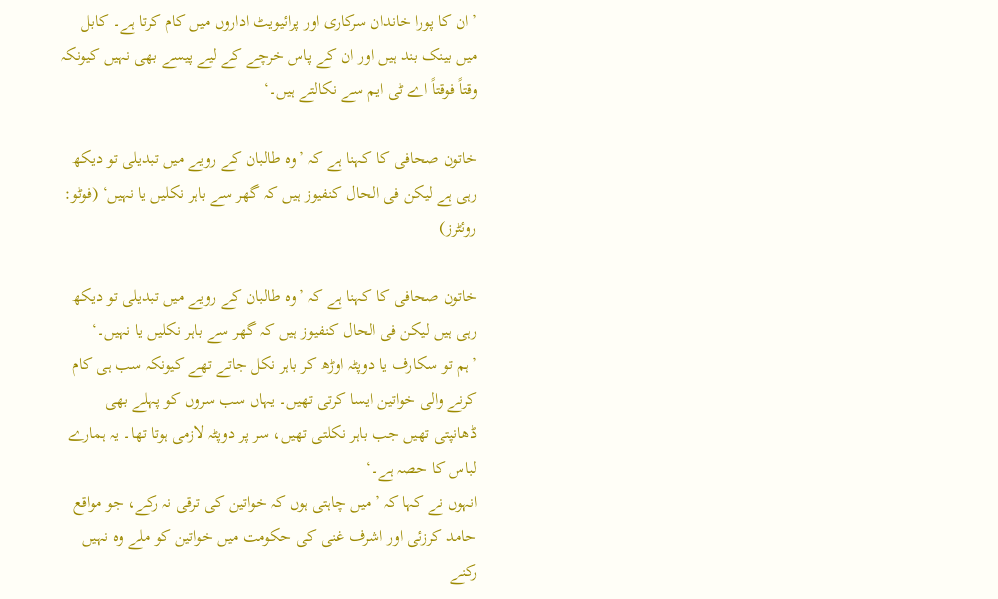’ان کا پورا خاندان سرکاری اور پرائیویٹ اداروں میں کام کرتا ہے۔ کابل میں بینک بند ہیں اور ان کے پاس خرچے کے لیے پیسے بھی نہیں کیونکہ وقتاً فوقتاً اے ٹی ایم سے نکالتے ہیں۔‘

خاتون صحافی کا کہنا ہے کہ ’وہ طالبان کے رویے میں تبدیلی تو دیکھ رہی ہے لیکن فی الحال کنفیوز ہیں کہ گھر سے باہر نکلیں یا نہیں‘ (فوٹو: روئٹرز)

خاتون صحافی کا کہنا ہے کہ ’وہ طالبان کے رویے میں تبدیلی تو دیکھ رہی ہیں لیکن فی الحال کنفیوز ہیں کہ گھر سے باہر نکلیں یا نہیں۔‘
’ہم تو سکارف یا دوپٹہ اوڑھ کر باہر نکل جاتے تھے کیونکہ سب ہی کام کرنے والی خواتین ایسا کرتی تھیں۔ یہاں سب سروں کو پہلے بھی ڈھانپتی تھیں جب باہر نکلتی تھیں، سر پر دوپٹہ لازمی ہوتا تھا۔ یہ ہمارے لباس کا حصہ ہے۔‘
انہوں نے کہا کہ ’میں چاہتی ہوں کہ خواتین کی ترقی نہ رکے، جو مواقع حامد کرزئی اور اشرف غنی کی حکومت میں خواتین کو ملے وہ نہیں رکنے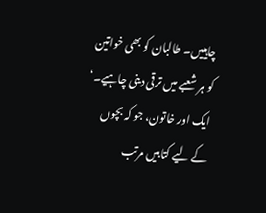چاہییں۔ طالبان کو بھی خواتین کو ہر شعبے میں ترقی دینی چاہیے۔‘
ایک اور خاتون، جو کہ بچوں کے لیے کتابیں مرتب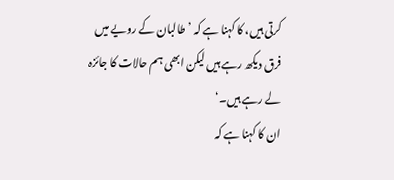کرتی ہیں، کا کہنا ہے کہ ’طالبان کے رویے میں فرق دیکھ رہے ہیں لیکن ابھی ہم حالات کا جائزہ لے رہے ہیں۔‘
ان کا کہنا ہے کہ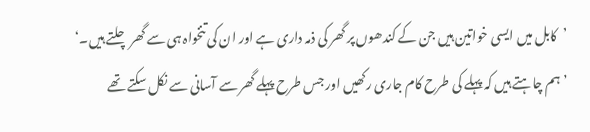’کابل میں ایسی خواتین ہیں جن کے کندھوں پر گھر کی ذمہ داری ہے اور ان کی تنخواہ ہی سے گھر چلتے ہیں۔‘
’ہم چاہتے ہیں کہ پہلے کی طرح کام جاری رکھیں اور جس طرح پہلے گھر سے آسانی سے نکل سکتے تھے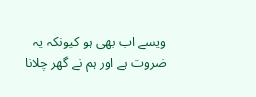ویسے اب بھی ہو کیونکہ یہ ضروت ہے اور ہم نے گھر چلانا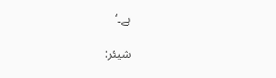ہے۔‘

شیئر: